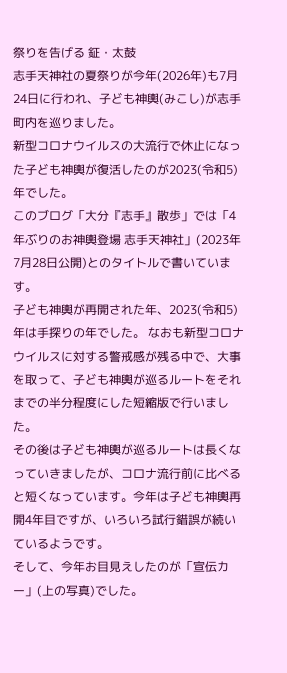祭りを告げる 鉦・太鼓
志手天神社の夏祭りが今年(2026年)も7月24日に行われ、子ども神輿(みこし)が志手町内を巡りました。
新型コロナウイルスの大流行で休止になった子ども神輿が復活したのが2023(令和5)年でした。
このブログ「大分『志手』散歩」では「4年ぶりのお神輿登場 志手天神社」(2023年7月28日公開)とのタイトルで書いています。
子ども神輿が再開された年、2023(令和5)年は手探りの年でした。 なおも新型コロナウイルスに対する警戒感が残る中で、大事を取って、子ども神輿が巡るルートをそれまでの半分程度にした短縮版で行いました。
その後は子ども神輿が巡るルートは長くなっていきましたが、コロナ流行前に比べると短くなっています。今年は子ども神輿再開4年目ですが、いろいろ試行錯誤が続いているようです。
そして、今年お目見えしたのが「宣伝カー」(上の写真)でした。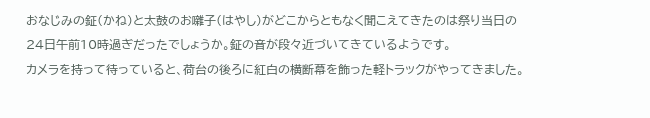おなじみの鉦(かね)と太鼓のお囃子(はやし)がどこからともなく聞こえてきたのは祭り当日の24日午前10時過ぎだったでしょうか。鉦の音が段々近づいてきているようです。
カメラを持って待っていると、荷台の後ろに紅白の横断幕を飾った軽トラックがやってきました。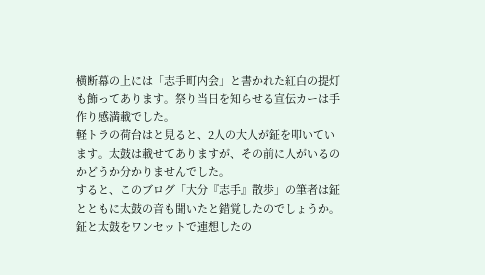横断幕の上には「志手町内会」と書かれた紅白の提灯も飾ってあります。祭り当日を知らせる宣伝カーは手作り感満載でした。
軽トラの荷台はと見ると、2人の大人が鉦を叩いています。太鼓は載せてありますが、その前に人がいるのかどうか分かりませんでした。
すると、このブログ「大分『志手』散歩」の筆者は鉦とともに太鼓の音も聞いたと錯覚したのでしょうか。鉦と太鼓をワンセットで連想したの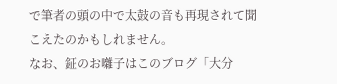で筆者の頭の中で太鼓の音も再現されて聞こえたのかもしれません。
なお、鉦のお囃子はこのブログ「大分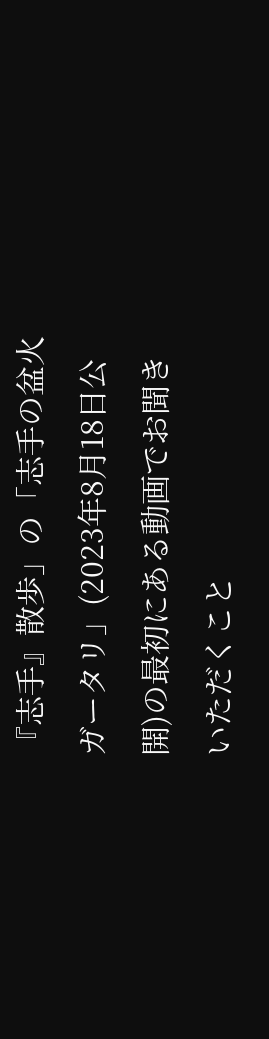『志手』散歩」の「志手の盆火 ガータリ」(2023年8月18日公開)の最初にある動画でお聞きいただくこと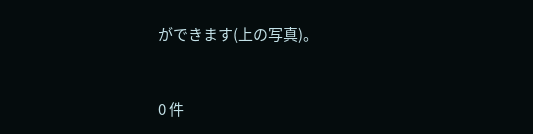ができます(上の写真)。


0 件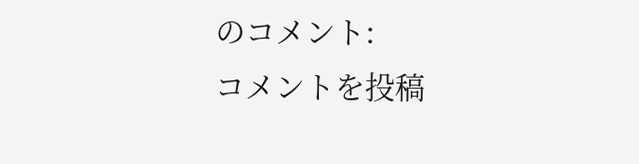のコメント:
コメントを投稿